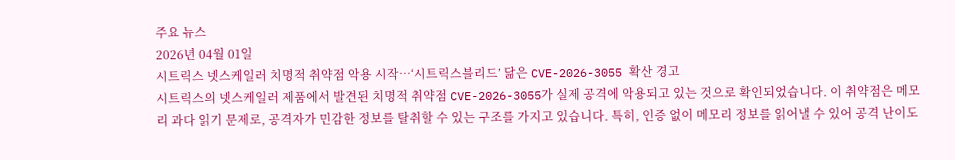주요 뉴스
2026년 04월 01일
시트릭스 넷스케일러 치명적 취약점 악용 시작…‘시트릭스블리드’ 닮은 CVE-2026-3055 확산 경고
시트릭스의 넷스케일러 제품에서 발견된 치명적 취약점 CVE-2026-3055가 실제 공격에 악용되고 있는 것으로 확인되었습니다. 이 취약점은 메모리 과다 읽기 문제로, 공격자가 민감한 정보를 탈취할 수 있는 구조를 가지고 있습니다. 특히, 인증 없이 메모리 정보를 읽어낼 수 있어 공격 난이도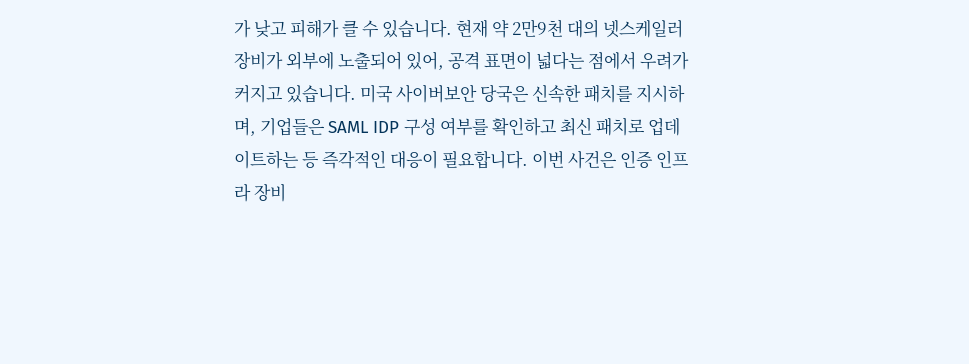가 낮고 피해가 클 수 있습니다. 현재 약 2만9천 대의 넷스케일러 장비가 외부에 노출되어 있어, 공격 표면이 넓다는 점에서 우려가 커지고 있습니다. 미국 사이버보안 당국은 신속한 패치를 지시하며, 기업들은 SAML IDP 구성 여부를 확인하고 최신 패치로 업데이트하는 등 즉각적인 대응이 필요합니다. 이번 사건은 인증 인프라 장비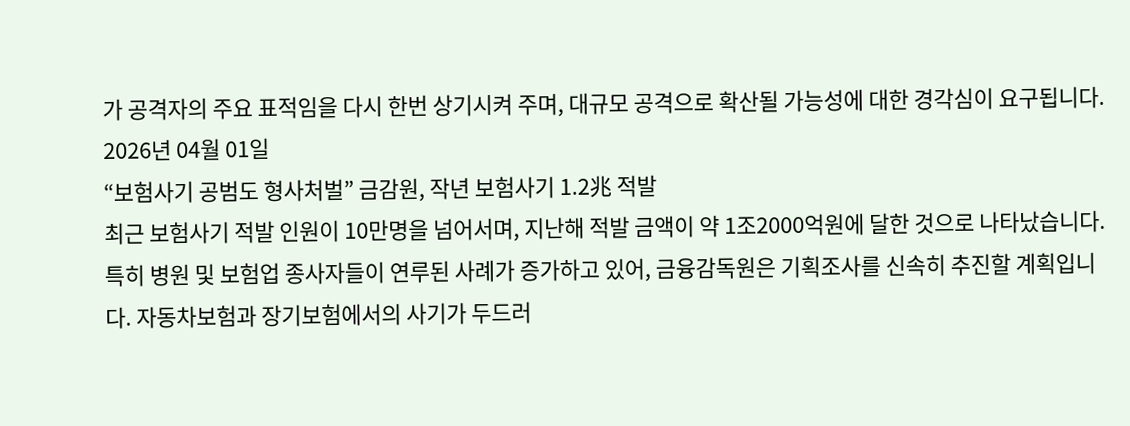가 공격자의 주요 표적임을 다시 한번 상기시켜 주며, 대규모 공격으로 확산될 가능성에 대한 경각심이 요구됩니다.
2026년 04월 01일
“보험사기 공범도 형사처벌” 금감원, 작년 보험사기 1.2兆 적발
최근 보험사기 적발 인원이 10만명을 넘어서며, 지난해 적발 금액이 약 1조2000억원에 달한 것으로 나타났습니다. 특히 병원 및 보험업 종사자들이 연루된 사례가 증가하고 있어, 금융감독원은 기획조사를 신속히 추진할 계획입니다. 자동차보험과 장기보험에서의 사기가 두드러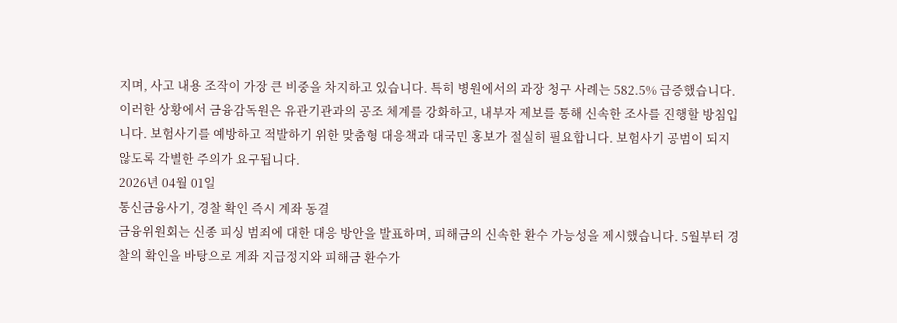지며, 사고 내용 조작이 가장 큰 비중을 차지하고 있습니다. 특히 병원에서의 과장 청구 사례는 582.5% 급증했습니다. 이러한 상황에서 금융감독원은 유관기관과의 공조 체계를 강화하고, 내부자 제보를 통해 신속한 조사를 진행할 방침입니다. 보험사기를 예방하고 적발하기 위한 맞춤형 대응책과 대국민 홍보가 절실히 필요합니다. 보험사기 공범이 되지 않도록 각별한 주의가 요구됩니다.
2026년 04월 01일
통신금융사기, 경찰 확인 즉시 계좌 동결
금융위원회는 신종 피싱 범죄에 대한 대응 방안을 발표하며, 피해금의 신속한 환수 가능성을 제시했습니다. 5월부터 경찰의 확인을 바탕으로 계좌 지급정지와 피해금 환수가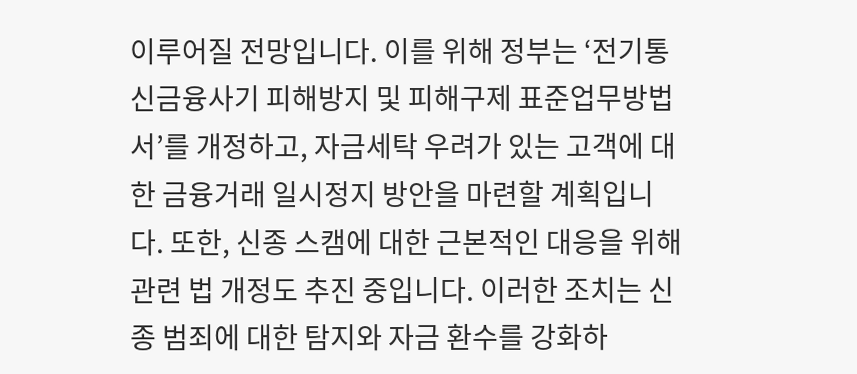이루어질 전망입니다. 이를 위해 정부는 ‘전기통신금융사기 피해방지 및 피해구제 표준업무방법서’를 개정하고, 자금세탁 우려가 있는 고객에 대한 금융거래 일시정지 방안을 마련할 계획입니다. 또한, 신종 스캠에 대한 근본적인 대응을 위해 관련 법 개정도 추진 중입니다. 이러한 조치는 신종 범죄에 대한 탐지와 자금 환수를 강화하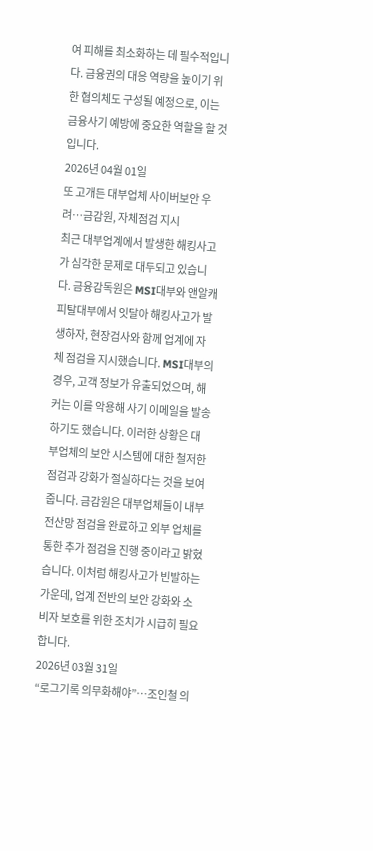여 피해를 최소화하는 데 필수적입니다. 금융권의 대응 역량을 높이기 위한 협의체도 구성될 예정으로, 이는 금융사기 예방에 중요한 역할을 할 것입니다.
2026년 04월 01일
또 고개든 대부업체 사이버보안 우려…금감원, 자체점검 지시
최근 대부업계에서 발생한 해킹사고가 심각한 문제로 대두되고 있습니다. 금융감독원은 MSI대부와 앤알캐피탈대부에서 잇달아 해킹사고가 발생하자, 현장검사와 함께 업계에 자체 점검을 지시했습니다. MSI대부의 경우, 고객 정보가 유출되었으며, 해커는 이를 악용해 사기 이메일을 발송하기도 했습니다. 이러한 상황은 대부업체의 보안 시스템에 대한 철저한 점검과 강화가 절실하다는 것을 보여줍니다. 금감원은 대부업체들이 내부 전산망 점검을 완료하고 외부 업체를 통한 추가 점검을 진행 중이라고 밝혔습니다. 이처럼 해킹사고가 빈발하는 가운데, 업계 전반의 보안 강화와 소비자 보호를 위한 조치가 시급히 필요합니다.
2026년 03월 31일
“로그기록 의무화해야”…조인철 의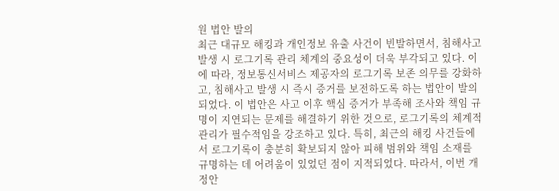원 법안 발의
최근 대규모 해킹과 개인정보 유출 사건이 빈발하면서, 침해사고 발생 시 로그기록 관리 체계의 중요성이 더욱 부각되고 있다. 이에 따라, 정보통신서비스 제공자의 로그기록 보존 의무를 강화하고, 침해사고 발생 시 즉시 증거를 보전하도록 하는 법안이 발의되었다. 이 법안은 사고 이후 핵심 증거가 부족해 조사와 책임 규명이 지연되는 문제를 해결하기 위한 것으로, 로그기록의 체계적 관리가 필수적임을 강조하고 있다. 특히, 최근의 해킹 사건들에서 로그기록이 충분히 확보되지 않아 피해 범위와 책임 소재를 규명하는 데 어려움이 있었던 점이 지적되었다. 따라서, 이번 개정안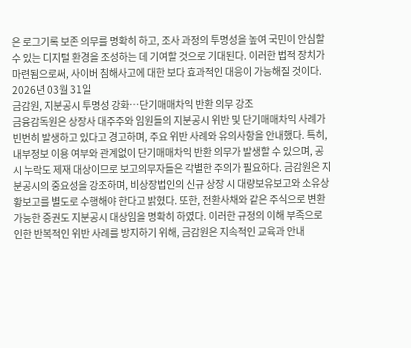은 로그기록 보존 의무를 명확히 하고, 조사 과정의 투명성을 높여 국민이 안심할 수 있는 디지털 환경을 조성하는 데 기여할 것으로 기대된다. 이러한 법적 장치가 마련됨으로써, 사이버 침해사고에 대한 보다 효과적인 대응이 가능해질 것이다.
2026년 03월 31일
금감원, 지분공시 투명성 강화…단기매매차익 반환 의무 강조
금융감독원은 상장사 대주주와 임원들의 지분공시 위반 및 단기매매차익 사례가 빈번히 발생하고 있다고 경고하며, 주요 위반 사례와 유의사항을 안내했다. 특히, 내부정보 이용 여부와 관계없이 단기매매차익 반환 의무가 발생할 수 있으며, 공시 누락도 제재 대상이므로 보고의무자들은 각별한 주의가 필요하다. 금감원은 지분공시의 중요성을 강조하며, 비상장법인의 신규 상장 시 대량보유보고와 소유상황보고를 별도로 수행해야 한다고 밝혔다. 또한, 전환사채와 같은 주식으로 변환 가능한 증권도 지분공시 대상임을 명확히 하였다. 이러한 규정의 이해 부족으로 인한 반복적인 위반 사례를 방지하기 위해, 금감원은 지속적인 교육과 안내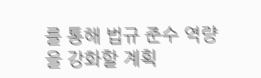를 통해 법규 준수 역량을 강화할 계획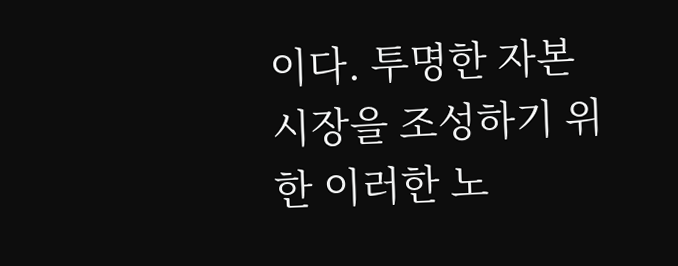이다. 투명한 자본시장을 조성하기 위한 이러한 노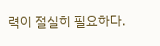력이 절실히 필요하다.